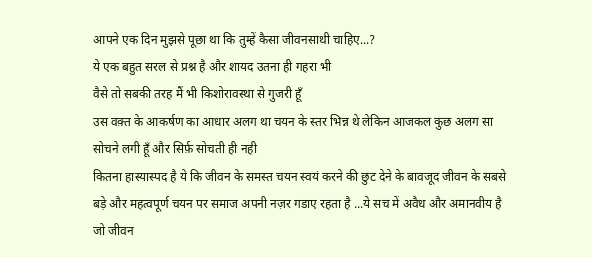आपने एक दिन मुझसे पूछा था कि तुम्हें कैसा जीवनसाथी चाहिए...?
ये एक बहुत सरल से प्रश्न है और शायद उतना ही गहरा भी
वैसे तो सबकी तरह मैं भी किशोरावस्था से गुजरी हूँ
उस वक़्त के आकर्षण का आधार अलग था चयन के स्तर भिन्न थे लेकिन आजकल कुछ अलग सा सोचने लगी हूँ और सिर्फ़ सोचती ही नही
कितना हास्यास्पद है ये कि जीवन के समस्त चयन स्वयं करने की छुट देने के बावजूद जीवन के सबसे बड़े और महत्वपूर्ण चयन पर समाज अपनी नज़र गडाए रहता है ...ये सच में अवैध और अमानवीय है जो जीवन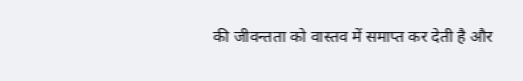की जीवन्तता को वास्तव में समाप्त कर देती है और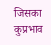जिसका कुप्रभाव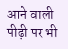आने वाली पीढ़ी पर भी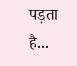पड़ता है...